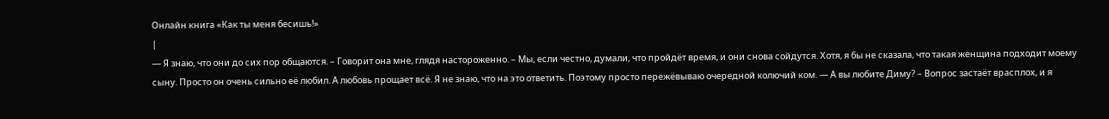Онлайн книга «Как ты меня бесишь!»
|
— Я знаю, что они до сих пор общаются. – Говорит она мне, глядя настороженно. – Мы, если честно, думали, что пройдёт время, и они снова сойдутся. Хотя, я бы не сказала, что такая женщина подходит моему сыну. Просто он очень сильно её любил. А любовь прощает всё. Я не знаю, что на это ответить. Поэтому просто пережёвываю очередной колючий ком. — А вы любите Диму? – Вопрос застаёт врасплох, и я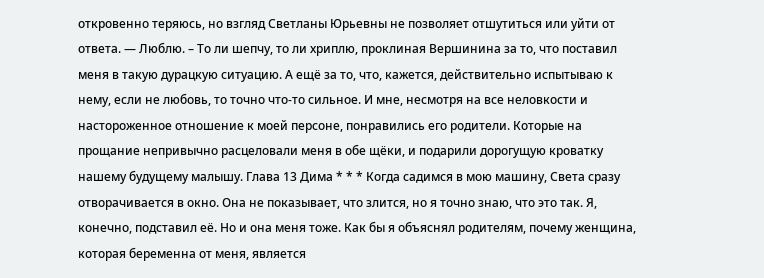откровенно теряюсь, но взгляд Светланы Юрьевны не позволяет отшутиться или уйти от ответа. — Люблю. – То ли шепчу, то ли хриплю, проклиная Вершинина за то, что поставил меня в такую дурацкую ситуацию. А ещё за то, что, кажется, действительно испытываю к нему, если не любовь, то точно что-то сильное. И мне, несмотря на все неловкости и настороженное отношение к моей персоне, понравились его родители. Которые на прощание непривычно расцеловали меня в обе щёки, и подарили дорогущую кроватку нашему будущему малышу. Глава 13 Дима * * * Когда садимся в мою машину, Света сразу отворачивается в окно. Она не показывает, что злится, но я точно знаю, что это так. Я, конечно, подставил её. Но и она меня тоже. Как бы я объяснял родителям, почему женщина, которая беременна от меня, является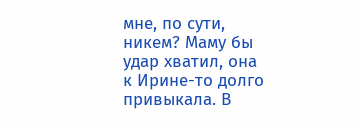мне, по сути, никем? Маму бы удар хватил, она к Ирине-то долго привыкала. В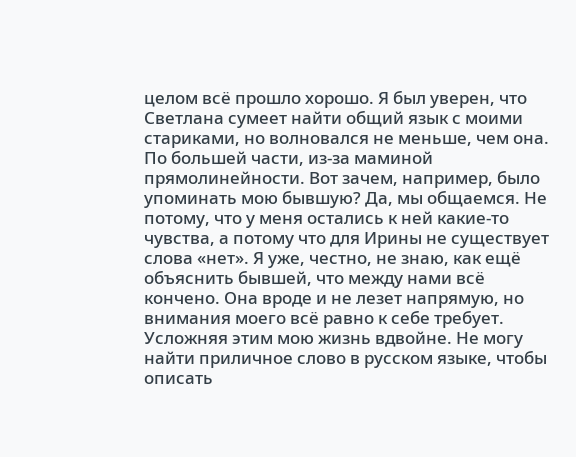целом всё прошло хорошо. Я был уверен, что Светлана сумеет найти общий язык с моими стариками, но волновался не меньше, чем она. По большей части, из-за маминой прямолинейности. Вот зачем, например, было упоминать мою бывшую? Да, мы общаемся. Не потому, что у меня остались к ней какие-то чувства, а потому что для Ирины не существует слова «нет». Я уже, честно, не знаю, как ещё объяснить бывшей, что между нами всё кончено. Она вроде и не лезет напрямую, но внимания моего всё равно к себе требует. Усложняя этим мою жизнь вдвойне. Не могу найти приличное слово в русском языке, чтобы описать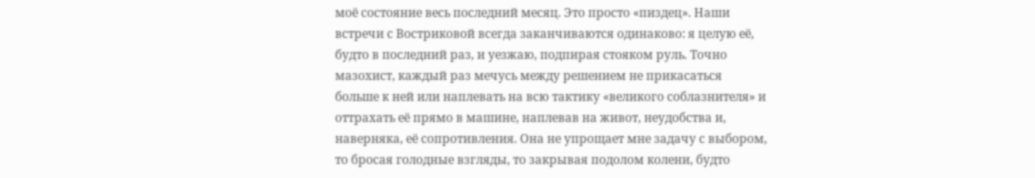моё состояние весь последний месяц. Это просто «пиздец». Наши встречи с Востриковой всегда заканчиваются одинаково: я целую её, будто в последний раз, и уезжаю, подпирая стояком руль. Точно мазохист, каждый раз мечусь между решением не прикасаться больше к ней или наплевать на всю тактику «великого соблазнителя» и оттрахать её прямо в машине, наплевав на живот, неудобства и, наверняка, её сопротивления. Она не упрощает мне задачу с выбором, то бросая голодные взгляды, то закрывая подолом колени, будто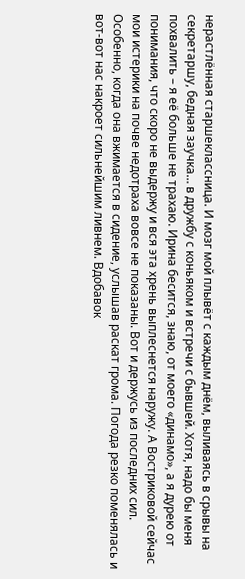нерастлённая старшеклассница. И мозг мой плывёт с каждым днём, выливаясь в срывы на секретаршу, бедная заучка… в дружбу с коньяком и встречи с бывшей. Хотя, надо бы меня похвалить – я её больше не трахаю. Ирина бесится, знаю, от моего «динамо», а я дурею от понимания, что скоро не выдержу и вся эта хрень выплеснется наружу. А Востриковой сейчас мои истерики на почве недотраха вовсе не показаны. Вот и держусь из последних сил. Особенно, когда она вжимается в сидение, услышав раскат грома. Погода резко поменялась и вот-вот нас накроет сильнейшим ливнем. Вдобавок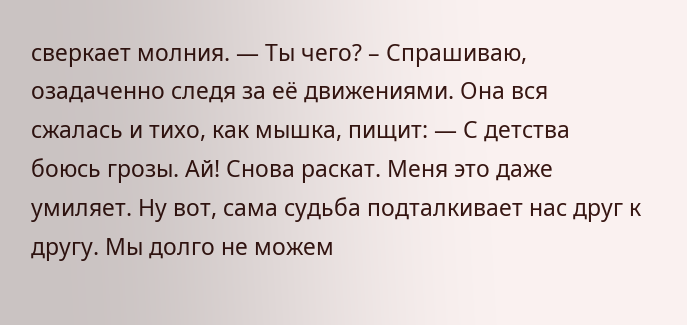сверкает молния. — Ты чего? – Спрашиваю, озадаченно следя за её движениями. Она вся сжалась и тихо, как мышка, пищит: — С детства боюсь грозы. Ай! Снова раскат. Меня это даже умиляет. Ну вот, сама судьба подталкивает нас друг к другу. Мы долго не можем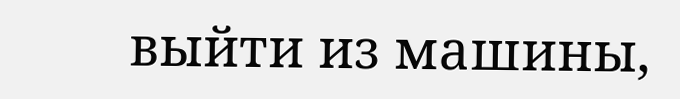выйти из машины,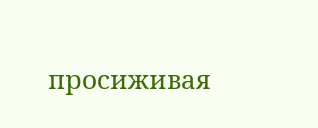просиживая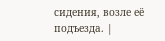сидения, возле её подъезда. |